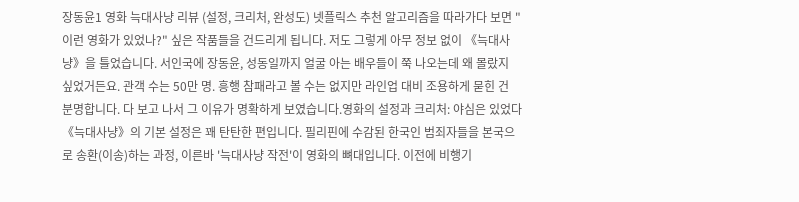장동윤1 영화 늑대사냥 리뷰 (설정, 크리처, 완성도) 넷플릭스 추천 알고리즘을 따라가다 보면 "이런 영화가 있었나?" 싶은 작품들을 건드리게 됩니다. 저도 그렇게 아무 정보 없이 《늑대사냥》을 틀었습니다. 서인국에 장동윤, 성동일까지 얼굴 아는 배우들이 쭉 나오는데 왜 몰랐지 싶었거든요. 관객 수는 50만 명. 흥행 참패라고 볼 수는 없지만 라인업 대비 조용하게 묻힌 건 분명합니다. 다 보고 나서 그 이유가 명확하게 보였습니다.영화의 설정과 크리처: 야심은 있었다《늑대사냥》의 기본 설정은 꽤 탄탄한 편입니다. 필리핀에 수감된 한국인 범죄자들을 본국으로 송환(이송)하는 과정, 이른바 '늑대사냥 작전'이 영화의 뼈대입니다. 이전에 비행기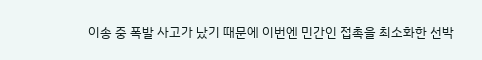이송 중 폭발 사고가 났기 때문에 이번엔 민간인 접촉을 최소화한 선박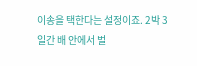이송을 택한다는 설정이죠. 2박 3일간 배 안에서 벌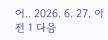어.. 2026. 6. 27. 이전 1 다음